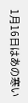1月16日はあの寒い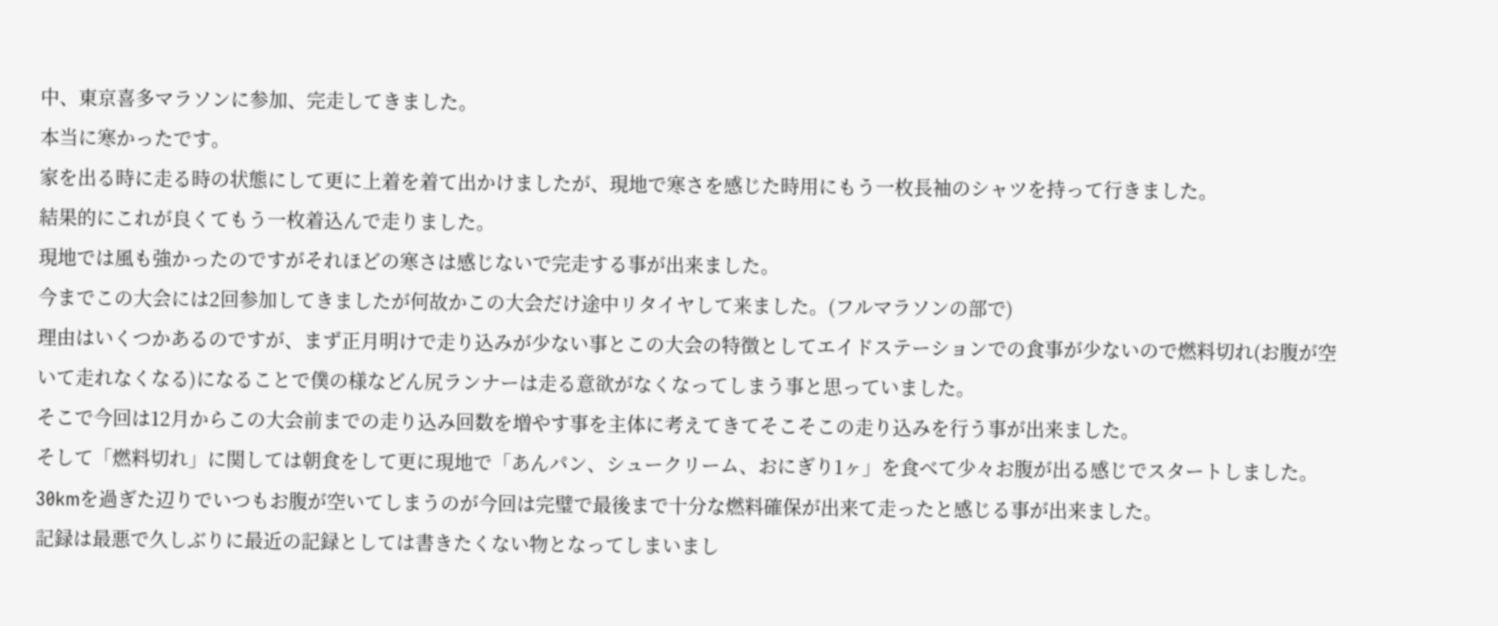中、東京喜多マラソンに参加、完走してきました。
本当に寒かったです。
家を出る時に走る時の状態にして更に上着を着て出かけましたが、現地で寒さを感じた時用にもう一枚長袖のシャツを持って行きました。
結果的にこれが良くてもう一枚着込んで走りました。
現地では風も強かったのですがそれほどの寒さは感じないで完走する事が出来ました。
今までこの大会には2回参加してきましたが何故かこの大会だけ途中リタイヤして来ました。(フルマラソンの部で)
理由はいくつかあるのですが、まず正月明けで走り込みが少ない事とこの大会の特徴としてエイドステーションでの食事が少ないので燃料切れ(お腹が空いて走れなくなる)になることで僕の様などん尻ランナーは走る意欲がなくなってしまう事と思っていました。
そこで今回は12月からこの大会前までの走り込み回数を増やす事を主体に考えてきてそこそこの走り込みを行う事が出来ました。
そして「燃料切れ」に関しては朝食をして更に現地で「あんパン、シュークリーム、おにぎり1ヶ」を食べて少々お腹が出る感じでスタートしました。
30kmを過ぎた辺りでいつもお腹が空いてしまうのが今回は完璧で最後まで十分な燃料確保が出来て走ったと感じる事が出来ました。
記録は最悪で久しぶりに最近の記録としては書きたくない物となってしまいまし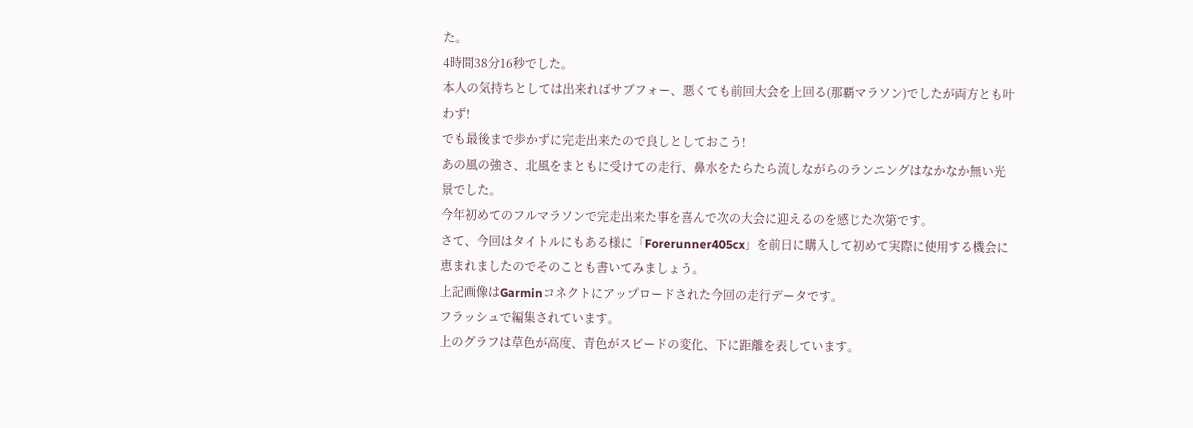た。
4時間38分16秒でした。
本人の気持ちとしては出来ればサブフォー、悪くても前回大会を上回る(那覇マラソン)でしたが両方とも叶わず!
でも最後まで歩かずに完走出来たので良しとしておこう!
あの風の強さ、北風をまともに受けての走行、鼻水をたらたら流しながらのランニングはなかなか無い光景でした。
今年初めてのフルマラソンで完走出来た事を喜んで次の大会に迎えるのを感じた次第です。
さて、今回はタイトルにもある様に「Forerunner405cx」を前日に購入して初めて実際に使用する機会に恵まれましたのでそのことも書いてみましょう。
上記画像はGarminコネクトにアップロードされた今回の走行データです。
フラッシュで編集されています。
上のグラフは草色が高度、青色がスピードの変化、下に距離を表しています。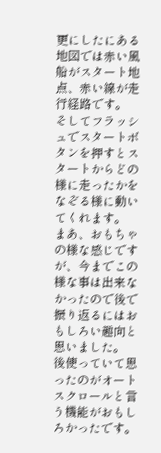更にしたにある地図では赤い風船がスタート地点、赤い線が走行経路です。
そしてフラッシュでスタートボタンを押すとスタートからどの様に走ったかをなぞる様に動いてくれます。
まあ、おもちゃの様な感じですが、今までこの様な事は出来なかったので後で振り返るにはおもしろい趣向と思いました。
後使っていて思ったのがオートスクロールと言う機能がおもしろかったです。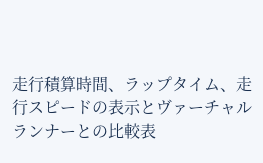走行積算時間、ラップタイム、走行スピードの表示とヴァーチャルランナーとの比較表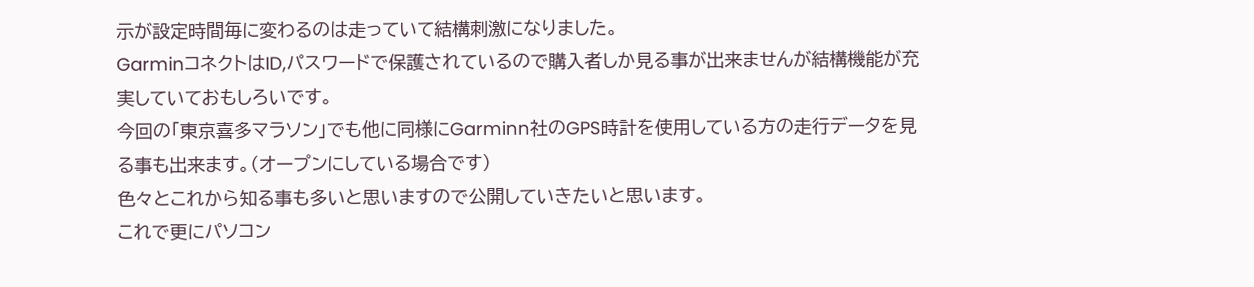示が設定時間毎に変わるのは走っていて結構刺激になりました。
GarminコネクトはID,パスワードで保護されているので購入者しか見る事が出来ませんが結構機能が充実していておもしろいです。
今回の「東京喜多マラソン」でも他に同様にGarminn社のGPS時計を使用している方の走行データを見る事も出来ます。(オープンにしている場合です)
色々とこれから知る事も多いと思いますので公開していきたいと思います。
これで更にパソコン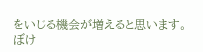をいじる機会が増えると思います。
ぼけ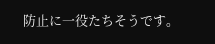防止に一役たちそうです。